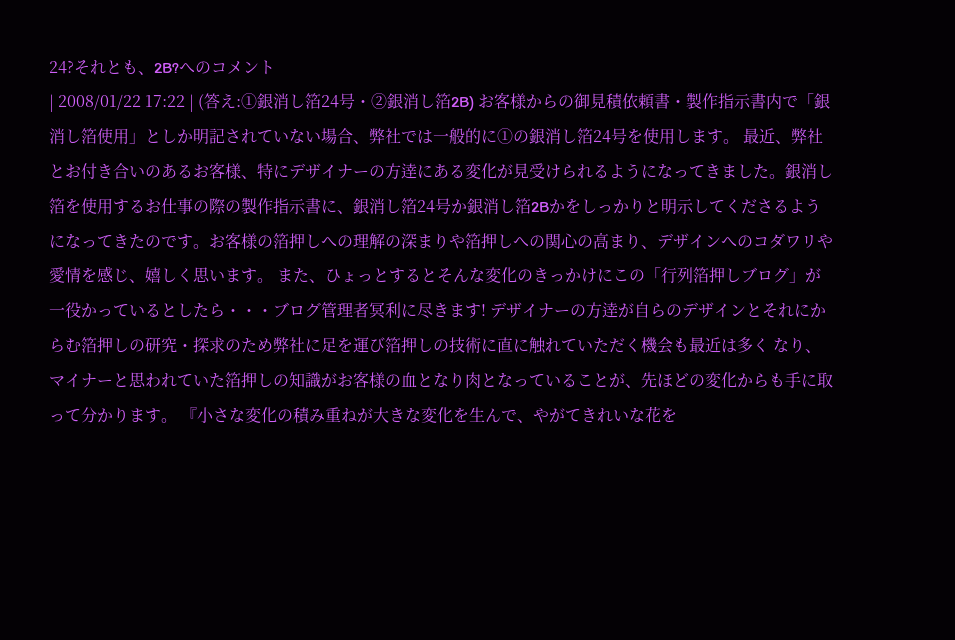24?それとも、2B?へのコメント
| 2008/01/22 17:22 | (答え:①銀消し箔24号・②銀消し箔2B) お客様からの御見積依頼書・製作指示書内で「銀消し箔使用」としか明記されていない場合、弊社では一般的に①の銀消し箔24号を使用します。 最近、弊社とお付き合いのあるお客様、特にデザイナーの方逹にある変化が見受けられるようになってきました。銀消し箔を使用するお仕事の際の製作指示書に、銀消し箔24号か銀消し箔2Bかをしっかりと明示してくださるようになってきたのです。お客様の箔押しへの理解の深まりや箔押しへの関心の高まり、デザインへのコダワリや愛情を感じ、嬉しく思います。 また、ひょっとするとそんな変化のきっかけにこの「行列箔押しブログ」が一役かっているとしたら・・・ブログ管理者冥利に尽きます! デザイナーの方逹が自らのデザインとそれにからむ箔押しの研究・探求のため弊社に足を運び箔押しの技術に直に触れていただく機会も最近は多く なり、マイナーと思われていた箔押しの知識がお客様の血となり肉となっていることが、先ほどの変化からも手に取って分かります。 『小さな変化の積み重ねが大きな変化を生んで、やがてきれいな花を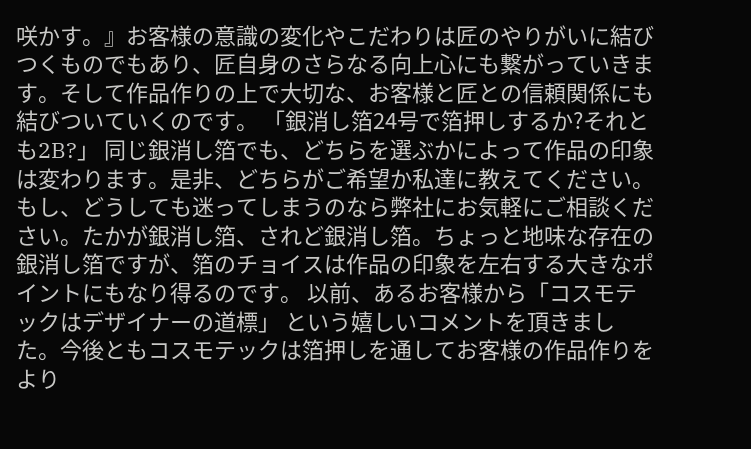咲かす。』お客様の意識の変化やこだわりは匠のやりがいに結びつくものでもあり、匠自身のさらなる向上心にも繋がっていきます。そして作品作りの上で大切な、お客様と匠との信頼関係にも結びついていくのです。 「銀消し箔24号で箔押しするか?それとも2B?」 同じ銀消し箔でも、どちらを選ぶかによって作品の印象は変わります。是非、どちらがご希望か私達に教えてください。もし、どうしても迷ってしまうのなら弊社にお気軽にご相談ください。たかが銀消し箔、されど銀消し箔。ちょっと地味な存在の銀消し箔ですが、箔のチョイスは作品の印象を左右する大きなポイントにもなり得るのです。 以前、あるお客様から「コスモテックはデザイナーの道標」 という嬉しいコメントを頂きました。今後ともコスモテックは箔押しを通してお客様の作品作りをより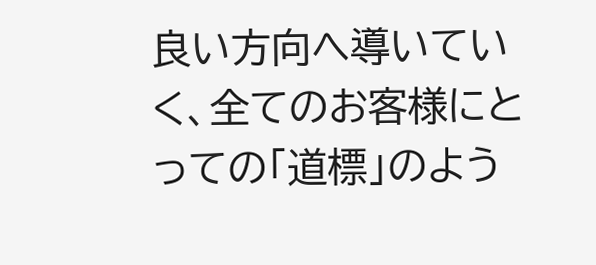良い方向へ導いていく、全てのお客様にとっての「道標」のよう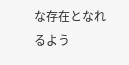な存在となれるよう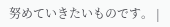努めていきたいものです。 |